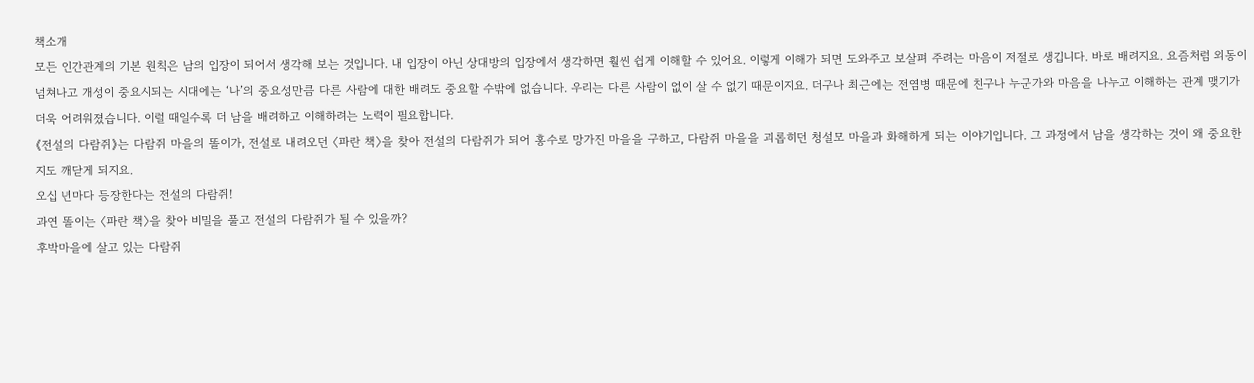책소개
모든 인간관계의 기본 원칙은 남의 입장이 되어서 생각해 보는 것입니다. 내 입장이 아닌 상대방의 입장에서 생각하면 훨씬 쉽게 이해할 수 있어요. 이렇게 이해가 되면 도와주고 보살펴 주려는 마음이 저절로 생깁니다. 바로 배려지요. 요즘처럼 외동이 넘쳐나고 개성이 중요시되는 시대에는 ‘나’의 중요성만큼 다른 사람에 대한 배려도 중요할 수밖에 없습니다. 우리는 다른 사람이 없이 살 수 없기 때문이지요. 더구나 최근에는 전염병 때문에 친구나 누군가와 마음을 나누고 이해하는 관계 맺기가 더욱 어려워졌습니다. 이럴 때일수록 더 남을 배려하고 이해하려는 노력이 필요합니다.
《전설의 다람쥐》는 다람쥐 마을의 똘이가, 전설로 내려오던 〈파란 책〉을 찾아 전설의 다람쥐가 되어 홍수로 망가진 마을을 구하고, 다람쥐 마을을 괴롭히던 청설모 마을과 화해하게 되는 이야기입니다. 그 과정에서 남을 생각하는 것이 왜 중요한지도 깨닫게 되지요.
오십 년마다 등장한다는 전설의 다람쥐!
과연 똘이는 〈파란 책〉을 찾아 비밀을 풀고 전설의 다람쥐가 될 수 있을까?
후박마을에 살고 있는 다람쥐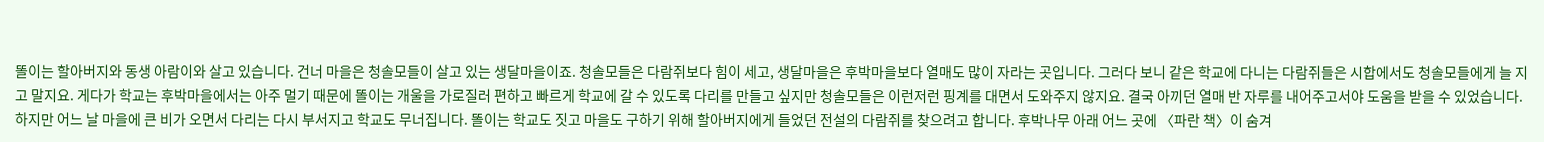똘이는 할아버지와 동생 아람이와 살고 있습니다. 건너 마을은 청솔모들이 살고 있는 생달마을이죠. 청솔모들은 다람쥐보다 힘이 세고, 생달마을은 후박마을보다 열매도 많이 자라는 곳입니다. 그러다 보니 같은 학교에 다니는 다람쥐들은 시합에서도 청솔모들에게 늘 지고 말지요. 게다가 학교는 후박마을에서는 아주 멀기 때문에 똘이는 개울을 가로질러 편하고 빠르게 학교에 갈 수 있도록 다리를 만들고 싶지만 청솔모들은 이런저런 핑계를 대면서 도와주지 않지요. 결국 아끼던 열매 반 자루를 내어주고서야 도움을 받을 수 있었습니다.
하지만 어느 날 마을에 큰 비가 오면서 다리는 다시 부서지고 학교도 무너집니다. 똘이는 학교도 짓고 마을도 구하기 위해 할아버지에게 들었던 전설의 다람쥐를 찾으려고 합니다. 후박나무 아래 어느 곳에 〈파란 책〉이 숨겨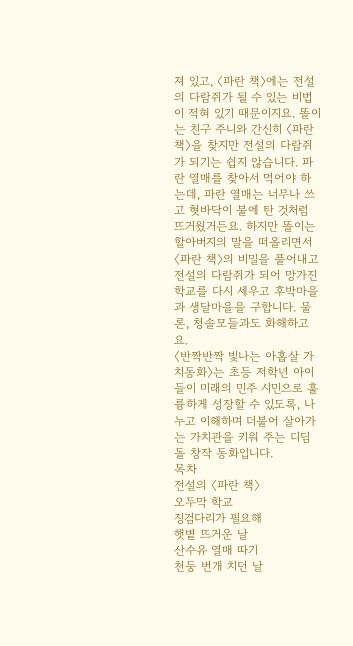져 있고, 〈파란 책〉에는 전설의 다람쥐가 될 수 있는 비법이 적혀 있기 때문이지요. 똘이는 친구 주니와 간신히 〈파란 책〉을 찾지만 전설의 다람쥐가 되기는 쉽지 않습니다. 파란 열매를 찾아서 먹어야 하는데, 파란 열매는 너무나 쓰고 혓바닥이 불에 탄 것처럼 뜨거웠거든요. 하지만 똘이는 할아버지의 말을 떠올리면서 〈파란 책〉의 비밀을 풀어내고 전설의 다람쥐가 되어 망가진 학교를 다시 세우고 후박마을과 생달마을을 구합니다. 물론, 청솔모들과도 화해하고요.
〈반짝반짝 빛나는 아홉살 가치동화〉는 초등 저학년 아이들이 미래의 민주 시민으로 훌륭하게 성장할 수 있도록, 나누고 이해하며 더불어 살아가는 가치관을 키워 주는 디딤돌 창작 동화입니다.
목차
전설의 〈파란 책〉
오두막 학교
징검다리가 필요해
햇볕 뜨거운 날
산수유 열매 따기
천둥 번개 치던 날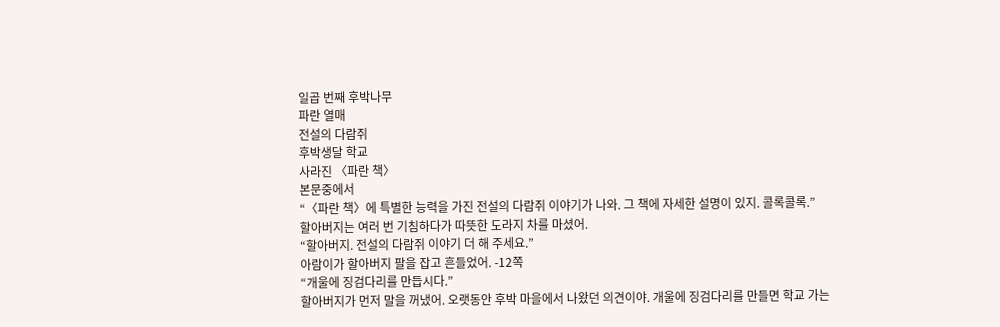일곱 번째 후박나무
파란 열매
전설의 다람쥐
후박생달 학교
사라진 〈파란 책〉
본문중에서
“〈파란 책〉에 특별한 능력을 가진 전설의 다람쥐 이야기가 나와. 그 책에 자세한 설명이 있지. 콜록콜록.”
할아버지는 여러 번 기침하다가 따뜻한 도라지 차를 마셨어.
“할아버지. 전설의 다람쥐 이야기 더 해 주세요.”
아람이가 할아버지 팔을 잡고 흔들었어. -12쪽
“개울에 징검다리를 만듭시다.”
할아버지가 먼저 말을 꺼냈어. 오랫동안 후박 마을에서 나왔던 의견이야. 개울에 징검다리를 만들면 학교 가는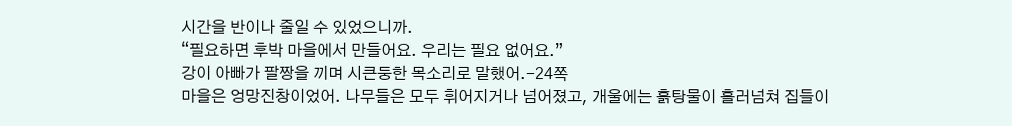시간을 반이나 줄일 수 있었으니까.
“필요하면 후박 마을에서 만들어요. 우리는 필요 없어요.”
강이 아빠가 팔짱을 끼며 시큰둥한 목소리로 말했어.-24쪽
마을은 엉망진창이었어. 나무들은 모두 휘어지거나 넘어졌고, 개울에는 흙탕물이 흘러넘쳐 집들이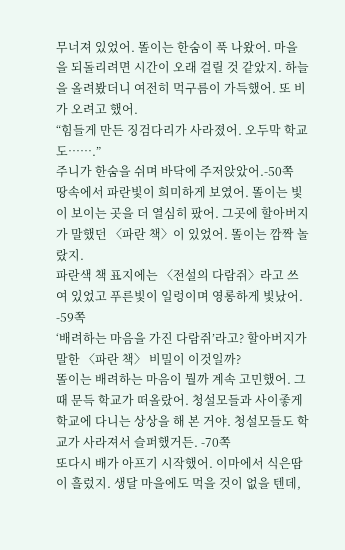무너져 있었어. 똘이는 한숨이 푹 나왔어. 마을을 되돌리려면 시간이 오래 걸릴 것 같았지. 하늘을 올려봤더니 여전히 먹구름이 가득했어. 또 비가 오려고 했어.
“힘들게 만든 징검다리가 사라졌어. 오두막 학교도…….”
주니가 한숨을 쉬며 바닥에 주저앉았어.-50쪽
땅속에서 파란빛이 희미하게 보였어. 똘이는 빛이 보이는 곳을 더 열심히 팠어. 그곳에 할아버지가 말했던 〈파란 책〉이 있었어. 똘이는 깜짝 놀랐지.
파란색 책 표지에는 〈전설의 다람쥐〉라고 쓰여 있었고 푸른빛이 일렁이며 영롱하게 빛났어. -59쪽
‘배려하는 마음을 가진 다람쥐’라고? 할아버지가 말한 〈파란 책〉 비밀이 이것일까?
똘이는 배려하는 마음이 뭘까 계속 고민했어. 그때 문득 학교가 떠올랐어. 청설모들과 사이좋게 학교에 다니는 상상을 해 본 거야. 청설모들도 학교가 사라져서 슬퍼했거든. -70쪽
또다시 배가 아프기 시작했어. 이마에서 식은땀이 흘렀지. 생달 마을에도 먹을 것이 없을 텐데,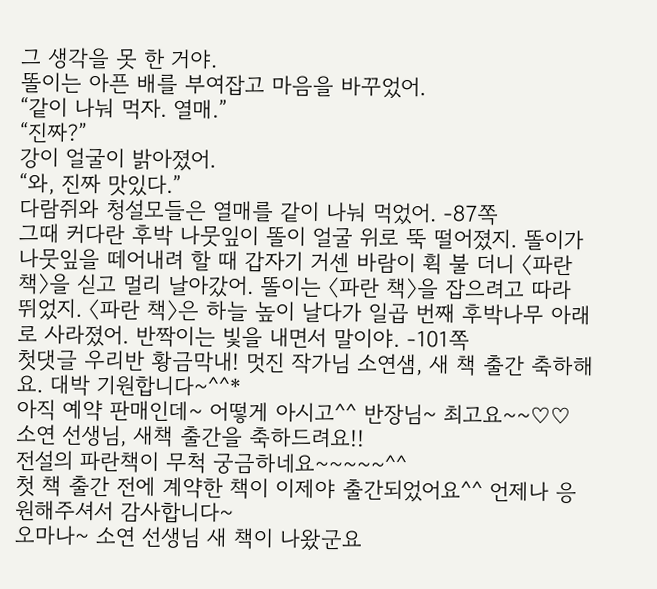그 생각을 못 한 거야.
똘이는 아픈 배를 부여잡고 마음을 바꾸었어.
“같이 나눠 먹자. 열매.”
“진짜?”
강이 얼굴이 밝아졌어.
“와, 진짜 맛있다.”
다람쥐와 청설모들은 열매를 같이 나눠 먹었어. -87쪽
그때 커다란 후박 나뭇잎이 똘이 얼굴 위로 뚝 떨어졌지. 똘이가 나뭇잎을 떼어내려 할 때 갑자기 거센 바람이 휙 불 더니 〈파란 책〉을 싣고 멀리 날아갔어. 똘이는 〈파란 책〉을 잡으려고 따라 뛰었지. 〈파란 책〉은 하늘 높이 날다가 일곱 번째 후박나무 아래로 사라졌어. 반짝이는 빛을 내면서 말이야. -101쪽
첫댓글 우리반 황금막내! 멋진 작가님 소연샘, 새 책 출간 축하해요. 대박 기원합니다~^^*
아직 예약 판매인데~ 어떻게 아시고^^ 반장님~ 최고요~~♡♡
소연 선생님, 새책 출간을 축하드려요!!
전설의 파란책이 무척 궁금하네요~~~~~^^
첫 책 출간 전에 계약한 책이 이제야 출간되었어요^^ 언제나 응원해주셔서 감사합니다~
오마나~ 소연 선생님 새 책이 나왔군요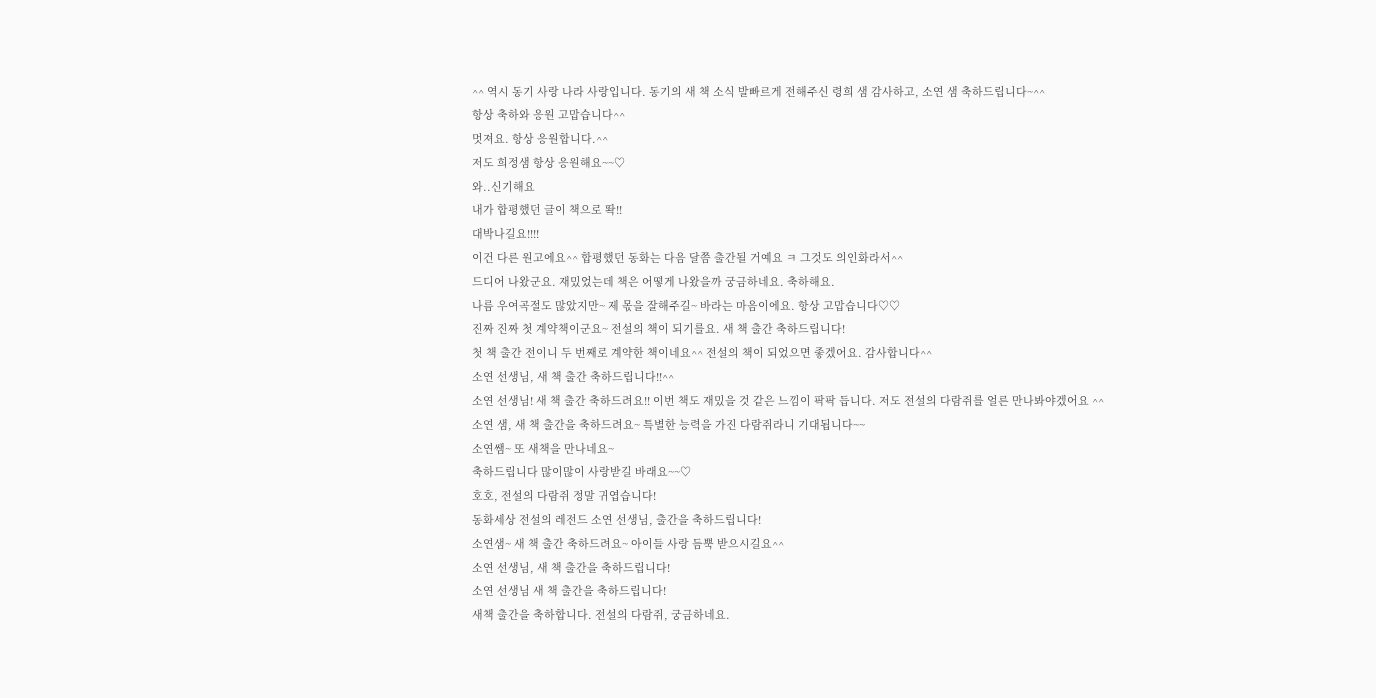^^ 역시 동기 사랑 나라 사랑입니다. 동기의 새 책 소식 발빠르게 전해주신 령희 샘 감사하고, 소연 샘 축하드립니다~^^
항상 축하와 응원 고맙습니다^^
멋져요. 항상 응원합니다.^^
저도 희정샘 항상 응원해요~~♡
와..신기해요
내가 합평했던 글이 책으로 똭!!
대박나길요!!!!
이건 다른 원고에요^^ 합평했던 동화는 다음 달쯤 출간될 거예요 ㅋ 그것도 의인화라서^^
드디어 나왔군요. 재밌었는데 책은 어떻게 나왔을까 궁금하네요. 축하해요.
나름 우여곡절도 많았지만~ 제 몫을 잘해주길~ 바라는 마음이에요. 항상 고맙습니다♡♡
진짜 진짜 첫 계약책이군요~ 전설의 책이 되기를요. 새 책 출간 축하드립니다!
첫 책 출간 전이니 두 번째로 계약한 책이네요^^ 전설의 책이 되었으면 좋겠어요. 감사합니다^^
소연 선생님, 새 책 출간 축하드립니다!!^^
소연 선생님! 새 책 출간 축하드려요!! 이번 책도 재밌을 것 같은 느낌이 팍팍 듭니다. 저도 전설의 다람쥐를 얼른 만나봐야겠어요 ^^
소연 샘, 새 책 출간을 축하드려요~ 특별한 능력을 가진 다람쥐라니 기대됩니다~~
소연쌤~ 또 새책을 만나네요~
축하드립니다 많이많이 사랑받길 바래요~~♡
호호, 전설의 다람쥐 정말 귀엽습니다!
동화세상 전설의 레전드 소연 선생님, 출간을 축하드립니다!
소연샘~ 새 책 출간 축하드려요~ 아이들 사랑 듬뿍 받으시길요^^
소연 선생님, 새 책 출간을 축하드립니다!
소연 선생님 새 책 출간을 축하드립니다!
새책 출간을 축하합니다. 전설의 다람쥐, 궁금하네요.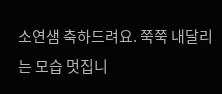소연샘 축하드려요. 쭉쭉 내달리는 모습 멋집니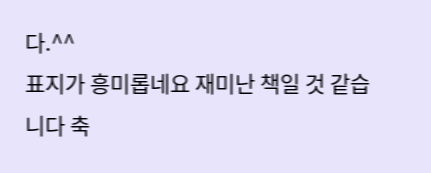다.^^
표지가 흥미롭네요 재미난 책일 것 같습니다 축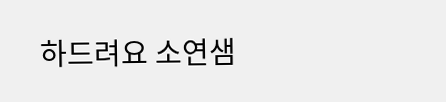하드려요 소연샘